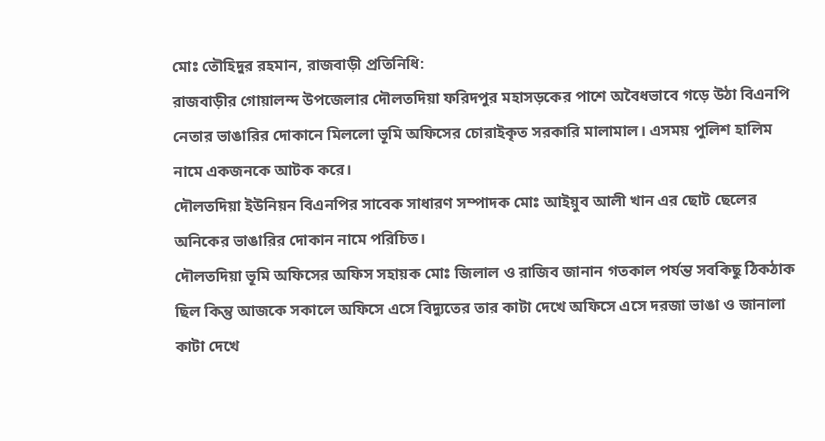মোঃ তৌহিদুর রহমান, রাজবাড়ী প্রতিনিধি:
রাজবাড়ীর গোয়ালন্দ উপজেলার দৌলতদিয়া ফরিদপুর মহাসড়কের পাশে অবৈধভাবে গড়ে উঠা বিএনপি নেতার ভাঙারির দোকানে মিললো ভূমি অফিসের চোরাইকৃত সরকারি মালামাল। এসময় পুলিশ হালিম নামে একজনকে আটক করে।
দৌলতদিয়া ইউনিয়ন বিএনপির সাবেক সাধারণ সম্পাদক মোঃ আইয়ুব আলী খান এর ছোট ছেলের অনিকের ভাঙারির দোকান নামে পরিচিত।
দৌলতদিয়া ভূমি অফিসের অফিস সহায়ক মোঃ জিলাল ও রাজিব জানান গতকাল পর্যন্ত সবকিছু ঠিকঠাক ছিল কিন্তু আজকে সকালে অফিসে এসে বিদ্যুতের তার কাটা দেখে অফিসে এসে দরজা ভাঙা ও জানালা কাটা দেখে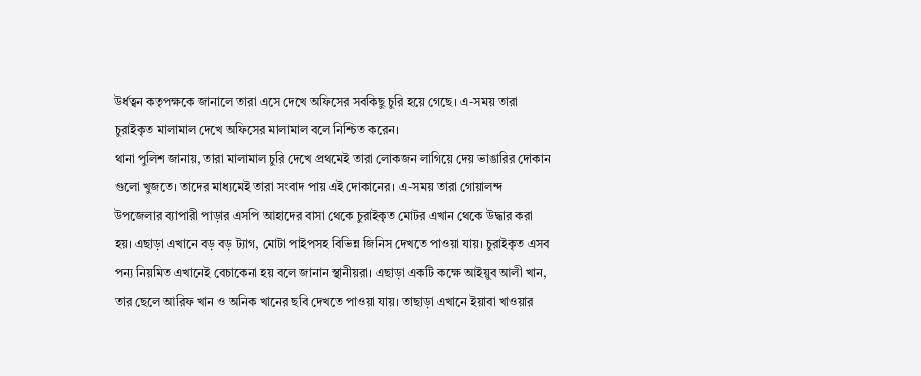উর্ধত্বন কতৃপক্ষকে জানালে তারা এসে দেখে অফিসের সবকিছু চুরি হয়ে গেছে। এ-সময় তারা চুরাইকৃত মালামাল দেখে অফিসের মালামাল বলে নিশ্চিত করেন।
থানা পুলিশ জানায়, তারা মালামাল চুরি দেখে প্রথমেই তারা লোকজন লাগিয়ে দেয় ভাঙারির দোকান গুলো খুজতে। তাদের মাধ্যমেই তারা সংবাদ পায় এই দোকানের। এ-সময় তারা গোয়ালন্দ উপজেলার ব্যাপারী পাড়ার এসপি আহাদের বাসা থেকে চুরাইকৃত মোটর এখান থেকে উদ্ধার করা হয়। এছাড়া এখানে বড় বড় ট্যাগ, মোটা পাইপসহ বিভিন্ন জিনিস দেখতে পাওয়া যায়। চুরাইকৃত এসব পন্য নিয়মিত এখানেই বেচাকেনা হয় বলে জানান স্থানীয়রা। এছাড়া একটি কক্ষে আইয়ুব আলী খান, তার ছেলে আরিফ খান ও অনিক খানের ছবি দেখতে পাওয়া যায়। তাছাড়া এখানে ইয়াবা খাওয়ার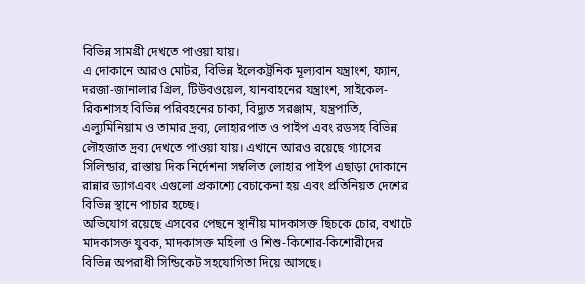বিভিন্ন সামগ্রী দেখতে পাওয়া যায়।
এ দোকানে আরও মোটর, বিভিন্ন ইলেকট্রনিক মূল্যবান যন্ত্রাংশ, ফ্যান, দরজা-জানালার গ্রিল, টিউবওয়েল, যানবাহনের যন্ত্রাংশ, সাইকেল-রিকশাসহ বিভিন্ন পরিবহনের চাকা, বিদ্যুত সরঞ্জাম, যন্ত্রপাতি, এল্যুমিনিয়াম ও তামার দ্রব্য, লোহারপাত ও পাইপ এবং রডসহ বিভিন্ন লৌহজাত দ্রব্য দেখতে পাওয়া যায়। এখানে আরও রয়েছে গ্যাসের সিলিন্ডার, রাস্তায় দিক নির্দেশনা সম্বলিত লোহার পাইপ এছাড়া দোকানে রান্নার ড্যাগএবং এগুলো প্রকাশ্যে বেচাকেনা হয় এবং প্রতিনিয়ত দেশের বিভিন্ন স্থানে পাচার হচ্ছে।
অভিযোগ রয়েছে এসবের পেছনে স্থানীয় মাদকাসক্ত ছিচকে চোর, বখাটে মাদকাসক্ত যুবক, মাদকাসক্ত মহিলা ও শিশু-কিশোর-কিশোরীদের বিভিন্ন অপরাধী সিন্ডিকেট সহযোগিতা দিয়ে আসছে।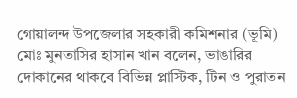গোয়ালন্দ উপজেলার সহকারী কমিশনার (ভূমি) মোঃ মুনতাসির হাসান খান বলেন, ভাঙারির দোকানের থাকবে বিভিন্ন প্লাস্টিক, টিন ও পুরাতন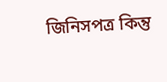জিনিসপত্র কিন্তু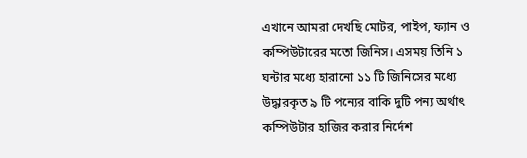এখানে আমরা দেখছি মোটর, পাইপ, ফ্যান ও কম্পিউটারের মতো জিনিস। এসময় তিনি ১ ঘন্টার মধ্যে হারানো ১১ টি জিনিসের মধ্যে উদ্ধারকৃত ৯ টি পন্যের বাকি দুটি পন্য অর্থাৎ কম্পিউটার হাজির করার নির্দেশ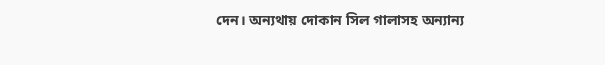দেন। অন্যথায় দোকান সিল গালাসহ অন্যান্য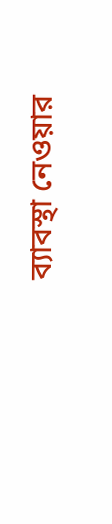ব্যাবস্থা নেওয়ার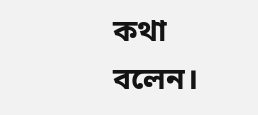কথা বলেন।